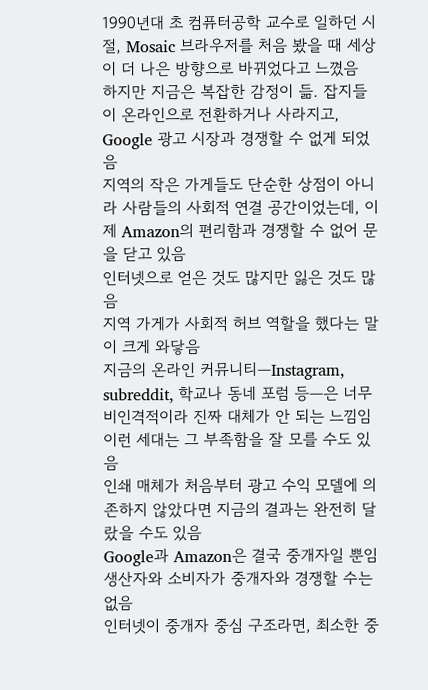1990년대 초 컴퓨터공학 교수로 일하던 시절, Mosaic 브라우저를 처음 봤을 때 세상이 더 나은 방향으로 바뀌었다고 느꼈음
하지만 지금은 복잡한 감정이 듦. 잡지들이 온라인으로 전환하거나 사라지고, Google 광고 시장과 경쟁할 수 없게 되었음
지역의 작은 가게들도 단순한 상점이 아니라 사람들의 사회적 연결 공간이었는데, 이제 Amazon의 편리함과 경쟁할 수 없어 문을 닫고 있음
인터넷으로 얻은 것도 많지만 잃은 것도 많음
지역 가게가 사회적 허브 역할을 했다는 말이 크게 와닿음
지금의 온라인 커뮤니티—Instagram, subreddit, 학교나 동네 포럼 등—은 너무 비인격적이라 진짜 대체가 안 되는 느낌임
이런 세대는 그 부족함을 잘 모를 수도 있음
인쇄 매체가 처음부터 광고 수익 모델에 의존하지 않았다면 지금의 결과는 완전히 달랐을 수도 있음
Google과 Amazon은 결국 중개자일 뿐임
생산자와 소비자가 중개자와 경쟁할 수는 없음
인터넷이 중개자 중심 구조라면, 최소한 중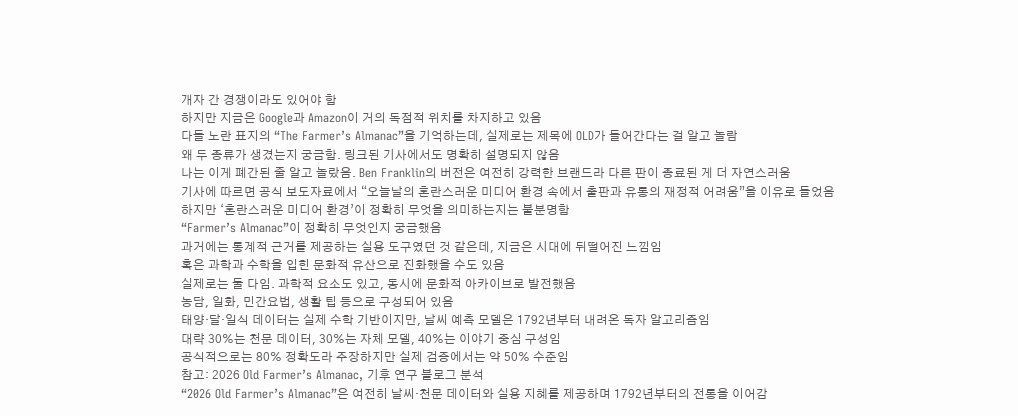개자 간 경쟁이라도 있어야 함
하지만 지금은 Google과 Amazon이 거의 독점적 위치를 차지하고 있음
다들 노란 표지의 “The Farmer’s Almanac”을 기억하는데, 실제로는 제목에 OLD가 들어간다는 걸 알고 놀람
왜 두 종류가 생겼는지 궁금함. 링크된 기사에서도 명확히 설명되지 않음
나는 이게 폐간된 줄 알고 놀랐음. Ben Franklin의 버전은 여전히 강력한 브랜드라 다른 판이 종료된 게 더 자연스러움
기사에 따르면 공식 보도자료에서 “오늘날의 혼란스러운 미디어 환경 속에서 출판과 유통의 재정적 어려움”을 이유로 들었음
하지만 ‘혼란스러운 미디어 환경’이 정확히 무엇을 의미하는지는 불분명함
“Farmer’s Almanac”이 정확히 무엇인지 궁금했음
과거에는 통계적 근거를 제공하는 실용 도구였던 것 같은데, 지금은 시대에 뒤떨어진 느낌임
혹은 과학과 수학을 입힌 문화적 유산으로 진화했을 수도 있음
실제로는 둘 다임. 과학적 요소도 있고, 동시에 문화적 아카이브로 발전했음
농담, 일화, 민간요법, 생활 팁 등으로 구성되어 있음
태양·달·일식 데이터는 실제 수학 기반이지만, 날씨 예측 모델은 1792년부터 내려온 독자 알고리즘임
대략 30%는 천문 데이터, 30%는 자체 모델, 40%는 이야기 중심 구성임
공식적으로는 80% 정확도라 주장하지만 실제 검증에서는 약 50% 수준임
참고: 2026 Old Farmer’s Almanac, 기후 연구 블로그 분석
“2026 Old Farmer’s Almanac”은 여전히 날씨·천문 데이터와 실용 지혜를 제공하며 1792년부터의 전통을 이어감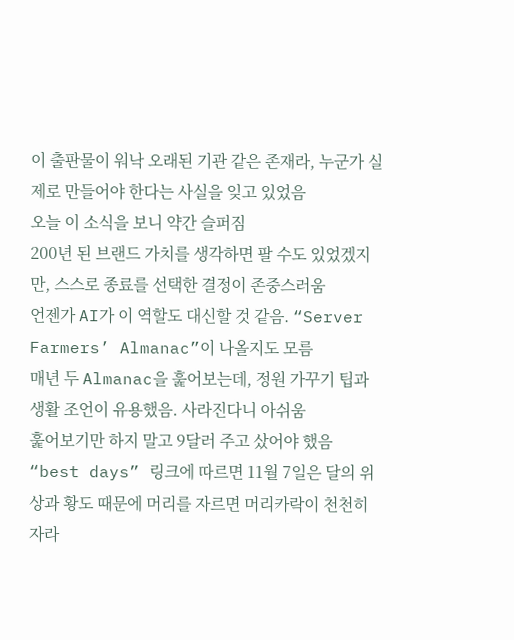이 출판물이 워낙 오래된 기관 같은 존재라, 누군가 실제로 만들어야 한다는 사실을 잊고 있었음
오늘 이 소식을 보니 약간 슬퍼짐
200년 된 브랜드 가치를 생각하면 팔 수도 있었겠지만, 스스로 종료를 선택한 결정이 존중스러움
언젠가 AI가 이 역할도 대신할 것 같음. “Server Farmers’ Almanac”이 나올지도 모름
매년 두 Almanac을 훑어보는데, 정원 가꾸기 팁과 생활 조언이 유용했음. 사라진다니 아쉬움
훑어보기만 하지 말고 9달러 주고 샀어야 했음
“best days” 링크에 따르면 11월 7일은 달의 위상과 황도 때문에 머리를 자르면 머리카락이 천천히 자라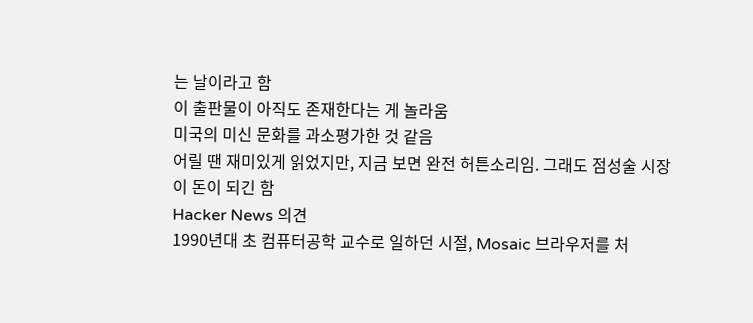는 날이라고 함
이 출판물이 아직도 존재한다는 게 놀라움
미국의 미신 문화를 과소평가한 것 같음
어릴 땐 재미있게 읽었지만, 지금 보면 완전 허튼소리임. 그래도 점성술 시장이 돈이 되긴 함
Hacker News 의견
1990년대 초 컴퓨터공학 교수로 일하던 시절, Mosaic 브라우저를 처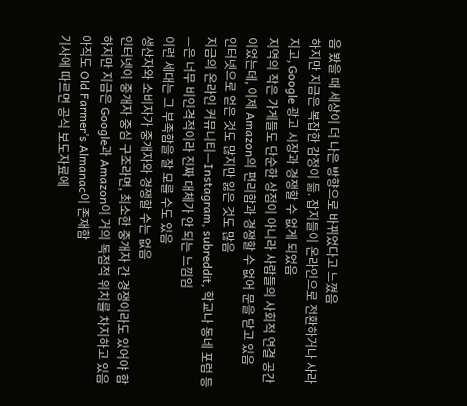음 봤을 때 세상이 더 나은 방향으로 바뀌었다고 느꼈음
하지만 지금은 복잡한 감정이 듦. 잡지들이 온라인으로 전환하거나 사라지고, Google 광고 시장과 경쟁할 수 없게 되었음
지역의 작은 가게들도 단순한 상점이 아니라 사람들의 사회적 연결 공간이었는데, 이제 Amazon의 편리함과 경쟁할 수 없어 문을 닫고 있음
인터넷으로 얻은 것도 많지만 잃은 것도 많음
지금의 온라인 커뮤니티—Instagram, subreddit, 학교나 동네 포럼 등—은 너무 비인격적이라 진짜 대체가 안 되는 느낌임
이런 세대는 그 부족함을 잘 모를 수도 있음
생산자와 소비자가 중개자와 경쟁할 수는 없음
인터넷이 중개자 중심 구조라면, 최소한 중개자 간 경쟁이라도 있어야 함
하지만 지금은 Google과 Amazon이 거의 독점적 위치를 차지하고 있음
아직도 Old Farmer’s Almanac이 존재함
기사에 따르면 공식 보도자료에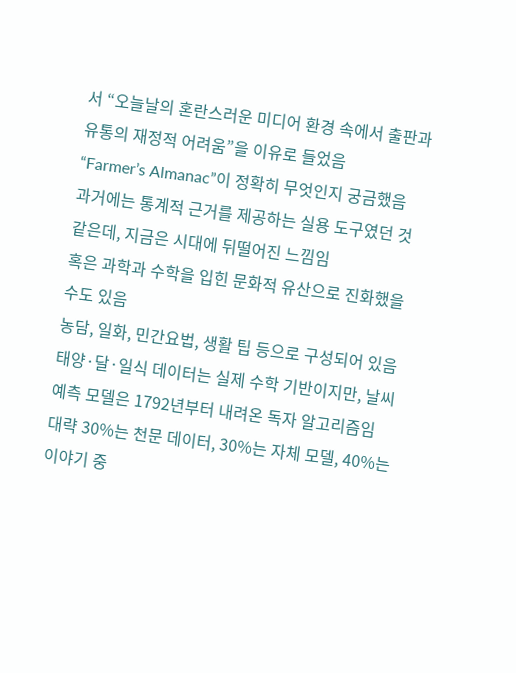서 “오늘날의 혼란스러운 미디어 환경 속에서 출판과 유통의 재정적 어려움”을 이유로 들었음
“Farmer’s Almanac”이 정확히 무엇인지 궁금했음
과거에는 통계적 근거를 제공하는 실용 도구였던 것 같은데, 지금은 시대에 뒤떨어진 느낌임
혹은 과학과 수학을 입힌 문화적 유산으로 진화했을 수도 있음
농담, 일화, 민간요법, 생활 팁 등으로 구성되어 있음
태양·달·일식 데이터는 실제 수학 기반이지만, 날씨 예측 모델은 1792년부터 내려온 독자 알고리즘임
대략 30%는 천문 데이터, 30%는 자체 모델, 40%는 이야기 중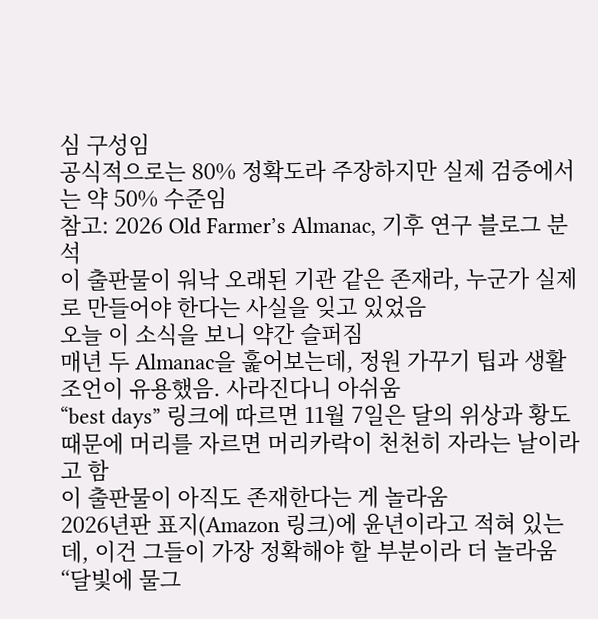심 구성임
공식적으로는 80% 정확도라 주장하지만 실제 검증에서는 약 50% 수준임
참고: 2026 Old Farmer’s Almanac, 기후 연구 블로그 분석
이 출판물이 워낙 오래된 기관 같은 존재라, 누군가 실제로 만들어야 한다는 사실을 잊고 있었음
오늘 이 소식을 보니 약간 슬퍼짐
매년 두 Almanac을 훑어보는데, 정원 가꾸기 팁과 생활 조언이 유용했음. 사라진다니 아쉬움
“best days” 링크에 따르면 11월 7일은 달의 위상과 황도 때문에 머리를 자르면 머리카락이 천천히 자라는 날이라고 함
이 출판물이 아직도 존재한다는 게 놀라움
2026년판 표지(Amazon 링크)에 윤년이라고 적혀 있는데, 이건 그들이 가장 정확해야 할 부분이라 더 놀라움
“달빛에 물그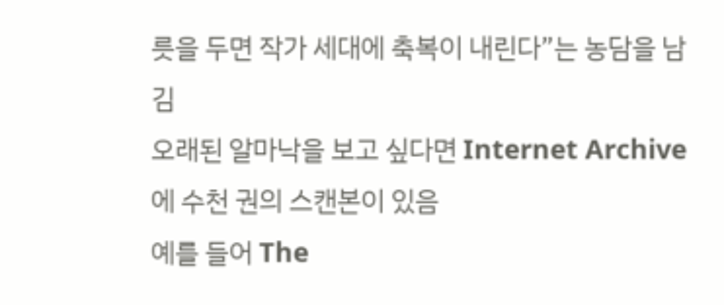릇을 두면 작가 세대에 축복이 내린다”는 농담을 남김
오래된 알마낙을 보고 싶다면 Internet Archive에 수천 권의 스캔본이 있음
예를 들어 The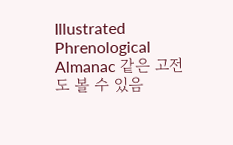Illustrated Phrenological Almanac 같은 고전도 볼 수 있음